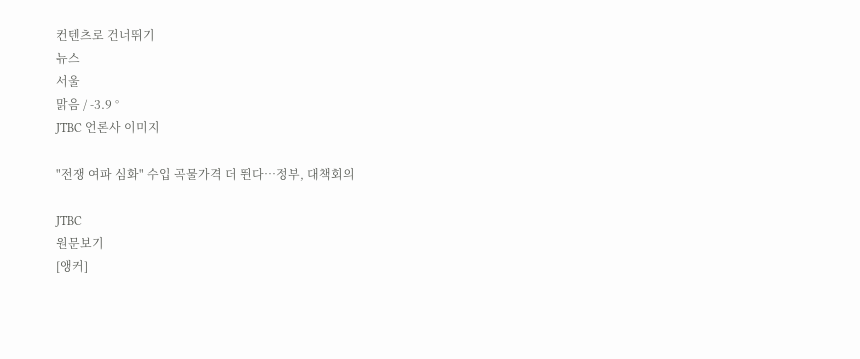컨텐츠로 건너뛰기
뉴스
서울
맑음 / -3.9 °
JTBC 언론사 이미지

"전쟁 여파 심화" 수입 곡물가격 더 뛴다…정부, 대책회의

JTBC
원문보기
[앵커]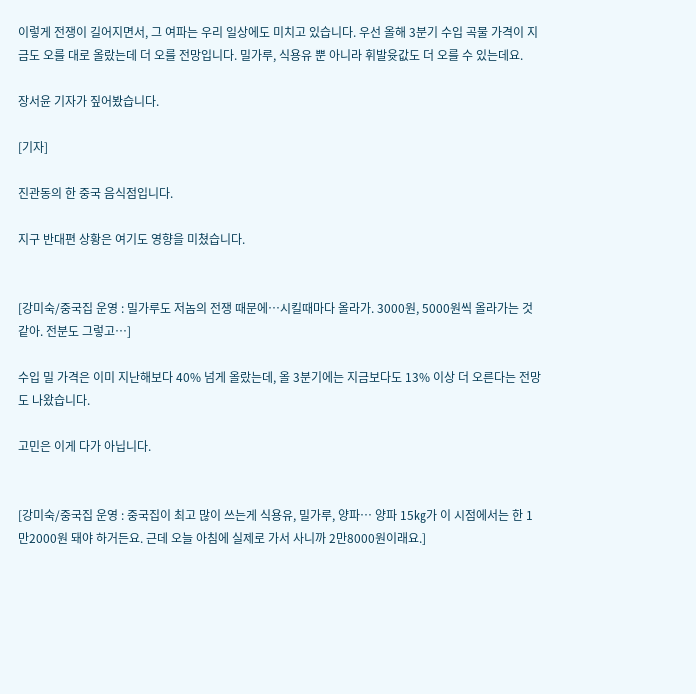이렇게 전쟁이 길어지면서, 그 여파는 우리 일상에도 미치고 있습니다. 우선 올해 3분기 수입 곡물 가격이 지금도 오를 대로 올랐는데 더 오를 전망입니다. 밀가루, 식용유 뿐 아니라 휘발윳값도 더 오를 수 있는데요.

장서윤 기자가 짚어봤습니다.

[기자]

진관동의 한 중국 음식점입니다.

지구 반대편 상황은 여기도 영향을 미쳤습니다.


[강미숙/중국집 운영 : 밀가루도 저놈의 전쟁 때문에…시킬때마다 올라가. 3000원, 5000원씩 올라가는 것 같아. 전분도 그렇고…]

수입 밀 가격은 이미 지난해보다 40% 넘게 올랐는데, 올 3분기에는 지금보다도 13% 이상 더 오른다는 전망도 나왔습니다.

고민은 이게 다가 아닙니다.


[강미숙/중국집 운영 : 중국집이 최고 많이 쓰는게 식용유, 밀가루, 양파… 양파 15㎏가 이 시점에서는 한 1만2000원 돼야 하거든요. 근데 오늘 아침에 실제로 가서 사니까 2만8000원이래요.]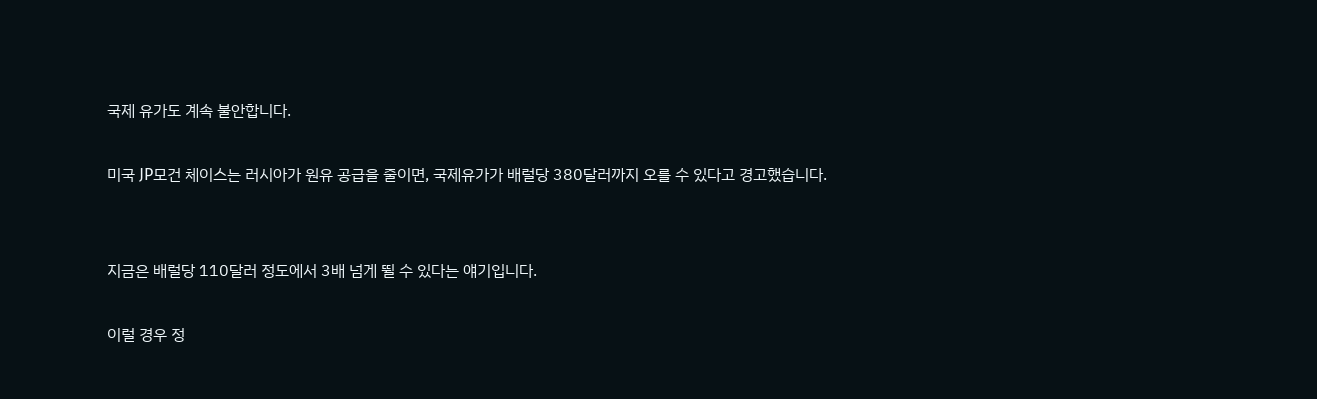국제 유가도 계속 불안합니다.

미국 JP모건 체이스는 러시아가 원유 공급을 줄이면, 국제유가가 배럴당 380달러까지 오를 수 있다고 경고했습니다.


지금은 배럴당 110달러 정도에서 3배 넘게 뛸 수 있다는 얘기입니다.

이럴 경우 정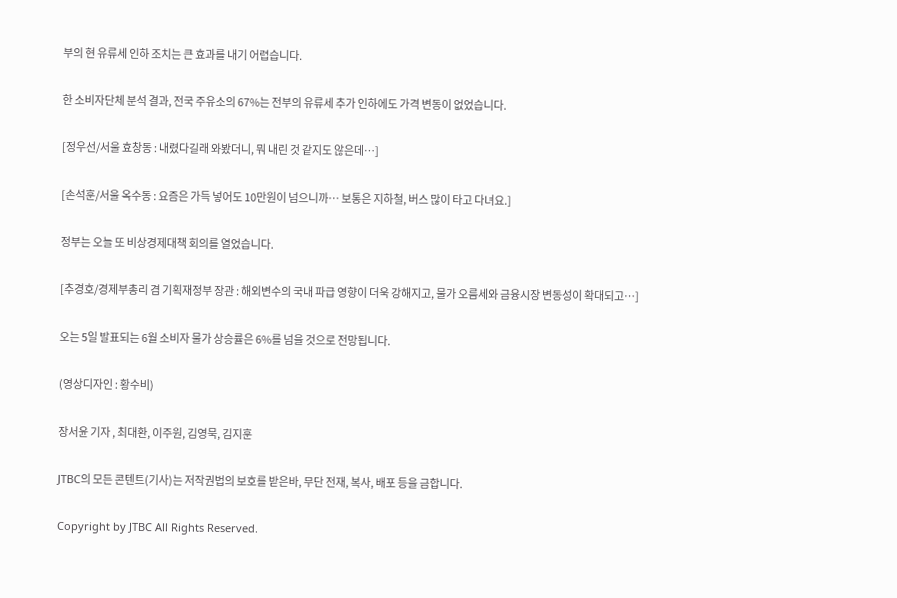부의 현 유류세 인하 조치는 큰 효과를 내기 어렵습니다.

한 소비자단체 분석 결과, 전국 주유소의 67%는 전부의 유류세 추가 인하에도 가격 변동이 없었습니다.

[정우선/서울 효창동 : 내렸다길래 와봤더니, 뭐 내린 것 같지도 않은데…]

[손석훈/서울 옥수동 : 요즘은 가득 넣어도 10만원이 넘으니까… 보통은 지하철, 버스 많이 타고 다녀요.]

정부는 오늘 또 비상경제대책 회의를 열었습니다.

[추경호/경제부총리 겸 기획재정부 장관 : 해외변수의 국내 파급 영향이 더욱 강해지고, 물가 오름세와 금융시장 변동성이 확대되고…]

오는 5일 발표되는 6월 소비자 물가 상승률은 6%를 넘을 것으로 전망됩니다.

(영상디자인 : 황수비)

장서윤 기자 , 최대환, 이주원, 김영묵, 김지훈

JTBC의 모든 콘텐트(기사)는 저작권법의 보호를 받은바, 무단 전재, 복사, 배포 등을 금합니다.

Copyright by JTBC All Rights Reserved.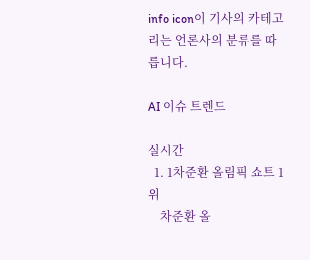info icon이 기사의 카테고리는 언론사의 분류를 따릅니다.

AI 이슈 트렌드

실시간
  1. 1차준환 올림픽 쇼트 1위
    차준환 올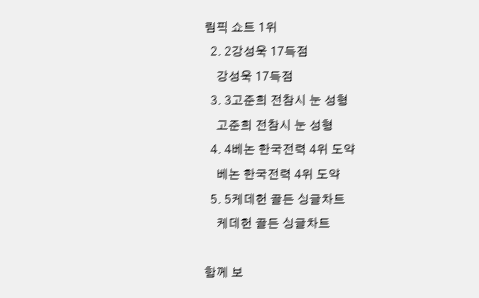림픽 쇼트 1위
  2. 2강성욱 17득점
    강성욱 17득점
  3. 3고준희 전참시 눈 성형
    고준희 전참시 눈 성형
  4. 4베논 한국전력 4위 도약
    베논 한국전력 4위 도약
  5. 5케데헌 골든 싱글차트
    케데헌 골든 싱글차트

함께 보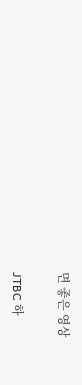면 좋은 영상

JTBC 하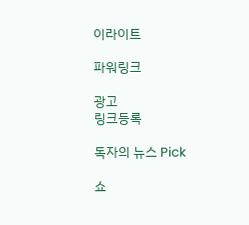이라이트

파워링크

광고
링크등록

독자의 뉴스 Pick

쇼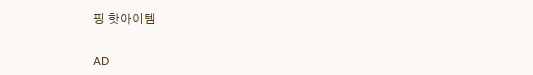핑 핫아이템

AD